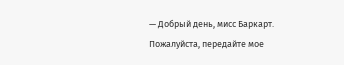— Добрый день, мисс Баркарт. Пожалуйста, передайте мое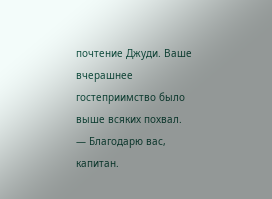почтение Джуди. Ваше вчерашнее гостеприимство было выше всяких похвал.
— Благодарю вас, капитан.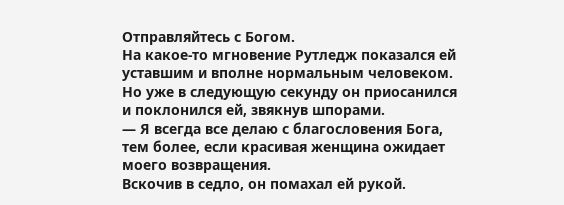Отправляйтесь с Богом.
На какое-то мгновение Рутледж показался ей уставшим и вполне нормальным человеком. Но уже в следующую секунду он приосанился и поклонился ей, звякнув шпорами.
— Я всегда все делаю с благословения Бога, тем более, если красивая женщина ожидает моего возвращения.
Вскочив в седло, он помахал ей рукой.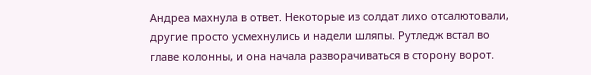Андреа махнула в ответ. Некоторые из солдат лихо отсалютовали, другие просто усмехнулись и надели шляпы. Рутледж встал во главе колонны, и она начала разворачиваться в сторону ворот.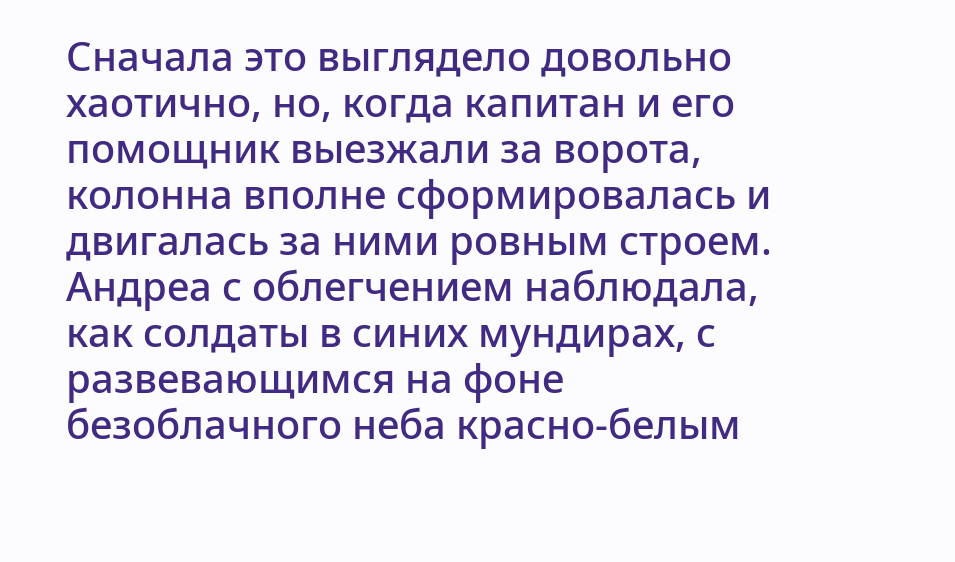Сначала это выглядело довольно хаотично, но, когда капитан и его помощник выезжали за ворота, колонна вполне сформировалась и двигалась за ними ровным строем.
Андреа с облегчением наблюдала, как солдаты в синих мундирах, с развевающимся на фоне безоблачного неба красно-белым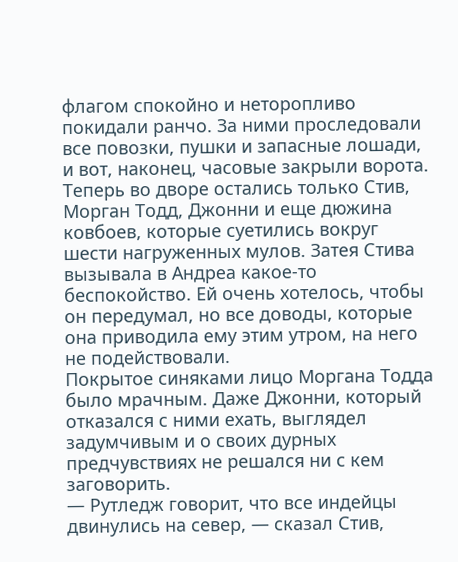флагом спокойно и неторопливо покидали ранчо. За ними проследовали все повозки, пушки и запасные лошади, и вот, наконец, часовые закрыли ворота.
Теперь во дворе остались только Стив, Морган Тодд, Джонни и еще дюжина ковбоев, которые суетились вокруг шести нагруженных мулов. Затея Стива вызывала в Андреа какое-то беспокойство. Ей очень хотелось, чтобы он передумал, но все доводы, которые она приводила ему этим утром, на него не подействовали.
Покрытое синяками лицо Моргана Тодда было мрачным. Даже Джонни, который отказался с ними ехать, выглядел задумчивым и о своих дурных предчувствиях не решался ни с кем заговорить.
— Рутледж говорит, что все индейцы двинулись на север, — сказал Стив,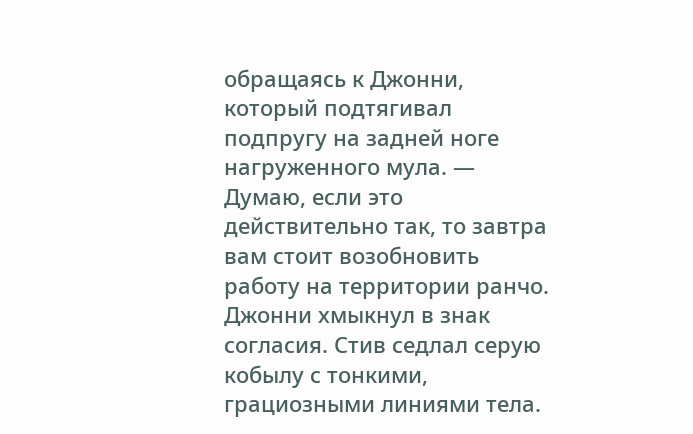обращаясь к Джонни, который подтягивал подпругу на задней ноге нагруженного мула. — Думаю, если это действительно так, то завтра вам стоит возобновить работу на территории ранчо.
Джонни хмыкнул в знак согласия. Стив седлал серую кобылу с тонкими, грациозными линиями тела.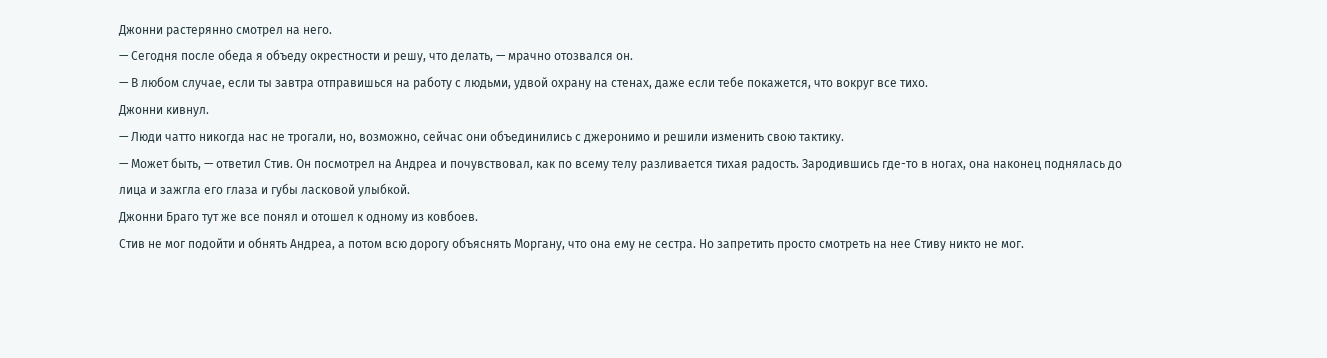Джонни растерянно смотрел на него.
— Сегодня после обеда я объеду окрестности и решу, что делать, — мрачно отозвался он.
— В любом случае, если ты завтра отправишься на работу с людьми, удвой охрану на стенах, даже если тебе покажется, что вокруг все тихо.
Джонни кивнул.
— Люди чатто никогда нас не трогали, но, возможно, сейчас они объединились с джеронимо и решили изменить свою тактику.
— Может быть, — ответил Стив. Он посмотрел на Андреа и почувствовал, как по всему телу разливается тихая радость. Зародившись где-то в ногах, она наконец поднялась до лица и зажгла его глаза и губы ласковой улыбкой.
Джонни Браго тут же все понял и отошел к одному из ковбоев.
Стив не мог подойти и обнять Андреа, а потом всю дорогу объяснять Моргану, что она ему не сестра. Но запретить просто смотреть на нее Стиву никто не мог.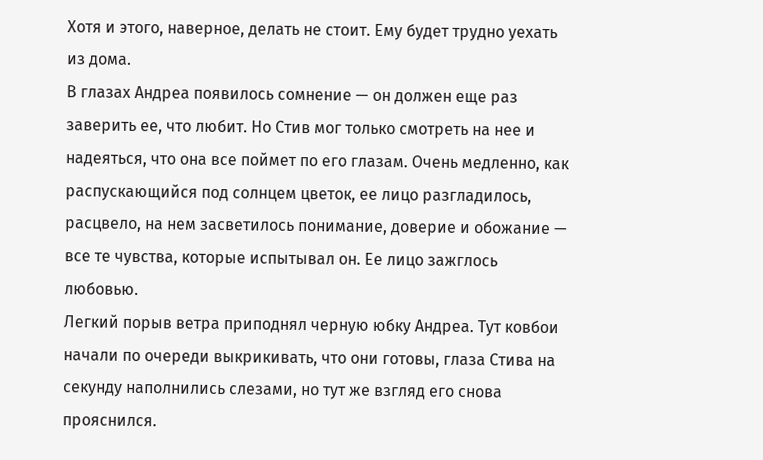Хотя и этого, наверное, делать не стоит. Ему будет трудно уехать из дома.
В глазах Андреа появилось сомнение — он должен еще раз заверить ее, что любит. Но Стив мог только смотреть на нее и надеяться, что она все поймет по его глазам. Очень медленно, как распускающийся под солнцем цветок, ее лицо разгладилось, расцвело, на нем засветилось понимание, доверие и обожание — все те чувства, которые испытывал он. Ее лицо зажглось любовью.
Легкий порыв ветра приподнял черную юбку Андреа. Тут ковбои начали по очереди выкрикивать, что они готовы, глаза Стива на секунду наполнились слезами, но тут же взгляд его снова прояснился.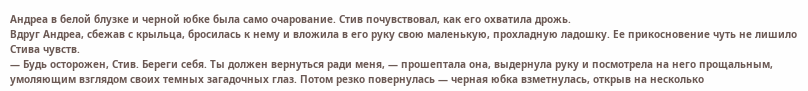Андреа в белой блузке и черной юбке была само очарование. Стив почувствовал, как его охватила дрожь.
Вдруг Андреа, сбежав с крыльца, бросилась к нему и вложила в его руку свою маленькую, прохладную ладошку. Ее прикосновение чуть не лишило Стива чувств.
— Будь осторожен, Стив. Береги себя. Ты должен вернуться ради меня, — прошептала она, выдернула руку и посмотрела на него прощальным, умоляющим взглядом своих темных загадочных глаз. Потом резко повернулась — черная юбка взметнулась, открыв на несколько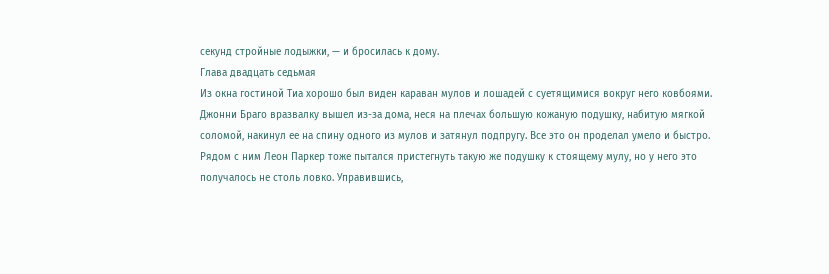секунд стройные лодыжки, — и бросилась к дому.
Глава двадцать седьмая
Из окна гостиной Тиа хорошо был виден караван мулов и лошадей с суетящимися вокруг него ковбоями. Джонни Браго вразвалку вышел из-за дома, неся на плечах большую кожаную подушку, набитую мягкой соломой, накинул ее на спину одного из мулов и затянул подпругу. Все это он проделал умело и быстро. Рядом с ним Леон Паркер тоже пытался пристегнуть такую же подушку к стоящему мулу, но у него это получалось не столь ловко. Управившись,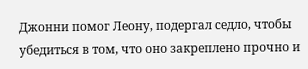Джонни помог Леону, подергал седло, чтобы убедиться в том, что оно закреплено прочно и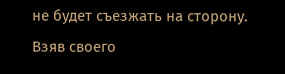не будет съезжать на сторону. Взяв своего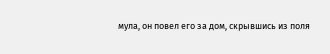мула, он повел его за дом, скрывшись из поля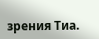зрения Тиа.